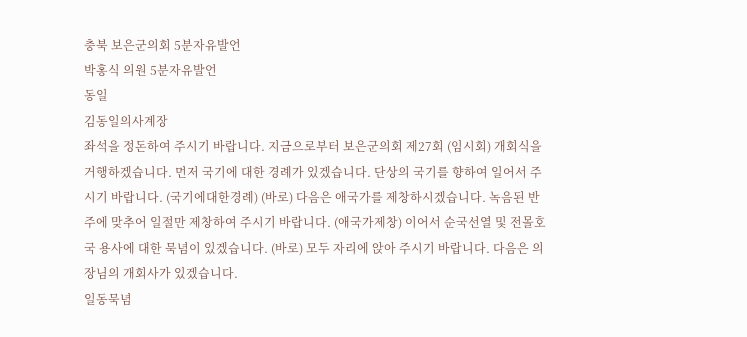충북 보은군의회 5분자유발언
박홍식 의원 5분자유발언
동일
김동일의사계장
좌석을 정돈하여 주시기 바랍니다. 지금으로부터 보은군의회 제27회 (임시회) 개회식을 거행하겠습니다. 먼저 국기에 대한 경례가 있겠습니다. 단상의 국기를 향하여 일어서 주시기 바랍니다. (국기에대한경례) (바로) 다음은 애국가를 제창하시겠습니다. 녹음된 반주에 맞추어 일절만 제창하여 주시기 바랍니다. (애국가제창) 이어서 순국선열 및 전몰호국 용사에 대한 묵념이 있겠습니다. (바로) 모두 자리에 앉아 주시기 바랍니다. 다음은 의장님의 개회사가 있겠습니다.
일동묵념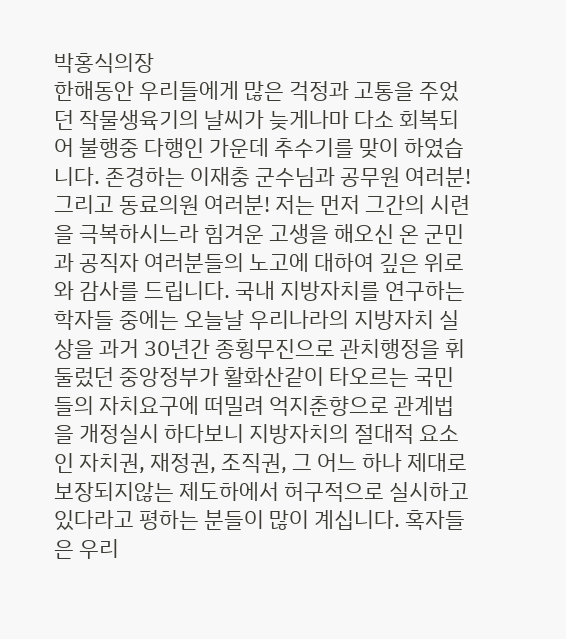박홍식의장
한해동안 우리들에게 많은 걱정과 고통을 주었던 작물생육기의 날씨가 늦게나마 다소 회복되어 불행중 다행인 가운데 추수기를 맞이 하였습니다. 존경하는 이재충 군수님과 공무원 여러분! 그리고 동료의원 여러분! 저는 먼저 그간의 시련을 극복하시느라 힘겨운 고생을 해오신 온 군민과 공직자 여러분들의 노고에 대하여 깊은 위로와 감사를 드립니다. 국내 지방자치를 연구하는 학자들 중에는 오늘날 우리나라의 지방자치 실상을 과거 30년간 종횡무진으로 관치행정을 휘둘렀던 중앙정부가 활화산같이 타오르는 국민들의 자치요구에 떠밀려 억지춘향으로 관계법을 개정실시 하다보니 지방자치의 절대적 요소인 자치권, 재정권, 조직권, 그 어느 하나 제대로 보장되지않는 제도하에서 허구적으로 실시하고 있다라고 평하는 분들이 많이 계십니다. 혹자들은 우리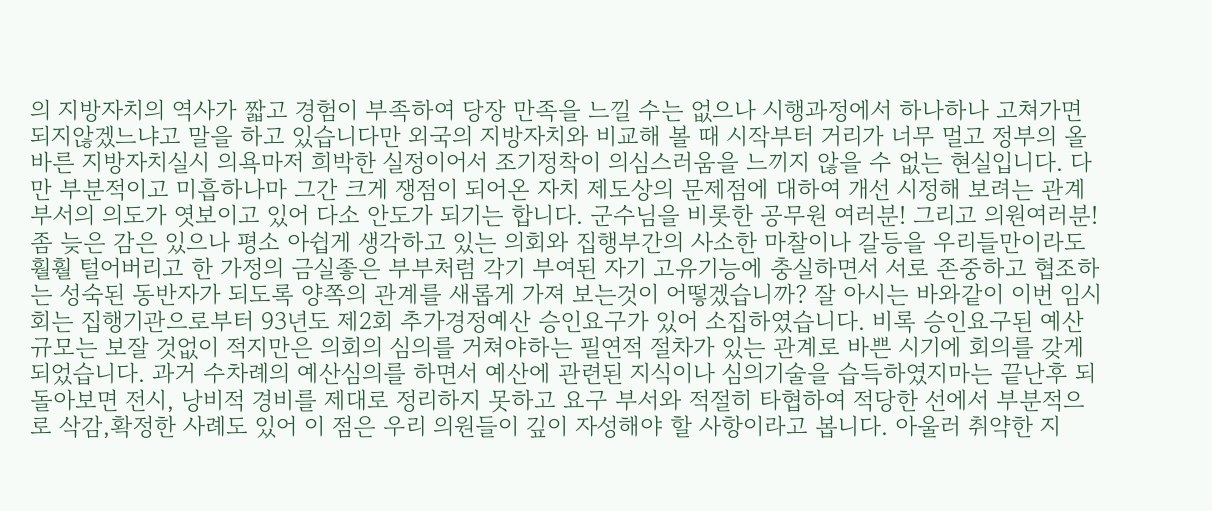의 지방자치의 역사가 짧고 경험이 부족하여 당장 만족을 느낄 수는 없으나 시행과정에서 하나하나 고쳐가면 되지않겠느냐고 말을 하고 있습니다만 외국의 지방자치와 비교해 볼 때 시작부터 거리가 너무 멀고 정부의 올바른 지방자치실시 의욕마저 희박한 실정이어서 조기정착이 의심스러움을 느끼지 않을 수 없는 현실입니다. 다만 부분적이고 미흡하나마 그간 크게 쟁점이 되어온 자치 제도상의 문제점에 대하여 개선 시정해 보려는 관계부서의 의도가 엿보이고 있어 다소 안도가 되기는 합니다. 군수님을 비롯한 공무원 여러분! 그리고 의원여러분! 좀 늦은 감은 있으나 평소 아쉽게 생각하고 있는 의회와 집행부간의 사소한 마찰이나 갈등을 우리들만이라도 훨훨 털어버리고 한 가정의 금실좋은 부부처럼 각기 부여된 자기 고유기능에 충실하면서 서로 존중하고 협조하는 성숙된 동반자가 되도록 양쪽의 관계를 새롭게 가져 보는것이 어떻겠습니까? 잘 아시는 바와같이 이번 임시회는 집행기관으로부터 93년도 제2회 추가경정예산 승인요구가 있어 소집하였습니다. 비록 승인요구된 예산규모는 보잘 것없이 적지만은 의회의 심의를 거쳐야하는 필연적 절차가 있는 관계로 바쁜 시기에 회의를 갖게 되었습니다. 과거 수차례의 예산심의를 하면서 예산에 관련된 지식이나 심의기술을 습득하였지마는 끝난후 되돌아보면 전시, 낭비적 경비를 제대로 정리하지 못하고 요구 부서와 적절히 타협하여 적당한 선에서 부분적으로 삭감,확정한 사례도 있어 이 점은 우리 의원들이 깊이 자성해야 할 사항이라고 봅니다. 아울러 취약한 지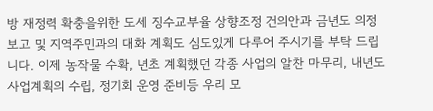방 재정력 확충을위한 도세 징수교부율 상향조정 건의안과 금년도 의정보고 및 지역주민과의 대화 계획도 심도있게 다루어 주시기를 부탁 드립니다. 이제 농작물 수확, 년초 계획했던 각종 사업의 알찬 마무리, 내년도 사업계획의 수립, 정기회 운영 준비등 우리 모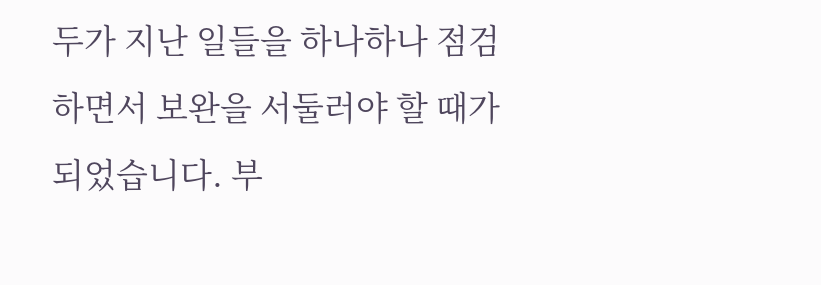두가 지난 일들을 하나하나 점검하면서 보완을 서둘러야 할 때가 되었습니다. 부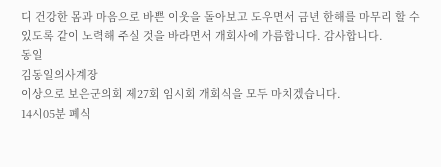디 건강한 몸과 마음으로 바쁜 이웃을 돌아보고 도우면서 금년 한해를 마무리 할 수 있도록 같이 노력해 주실 것을 바라면서 개회사에 가름합니다. 감사합니다.
동일
김동일의사계장
이상으로 보은군의회 제27회 임시회 개회식을 모두 마치겠습니다.
14시05분 폐식